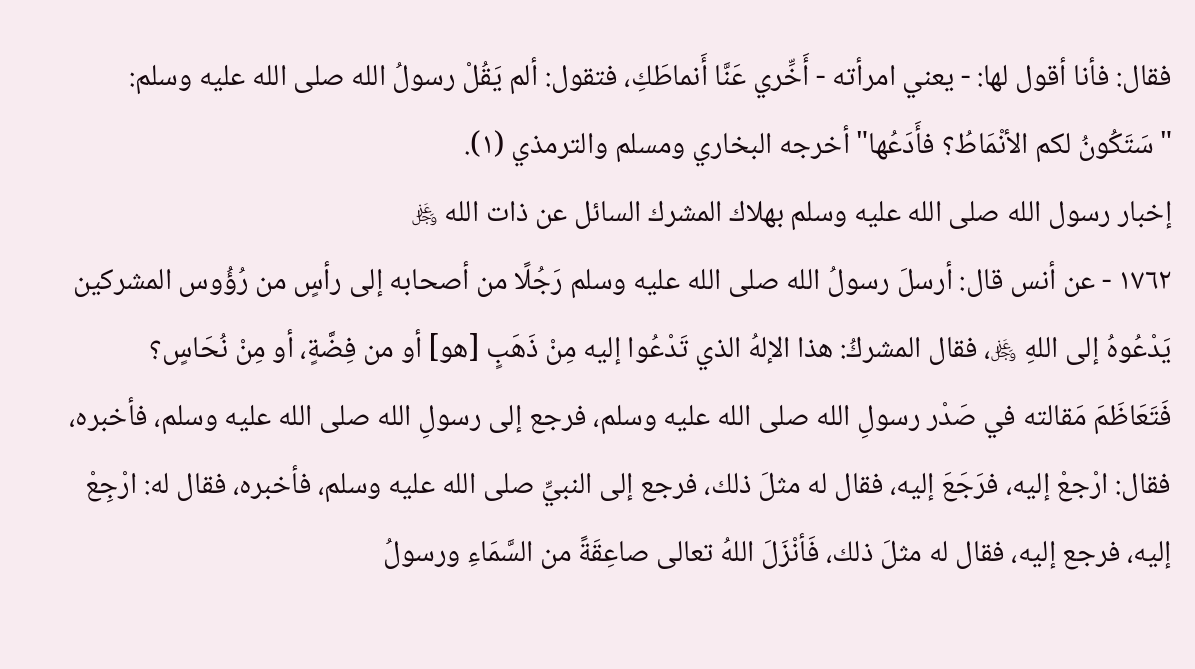فقال: فأنا أقول لها: - يعني امرأته - أَخِّري عَنَّا أَنماطَكِ، فتقول: ألم يَقُلْ رسولُ الله صلى الله عليه وسلم: "سَتَكُونُ لكم الأنْمَاطُ؟ فأَدَعُها" أخرجه البخاري ومسلم والترمذي (١).
إخبار رسول الله صلى الله عليه وسلم بهلاك المشرك السائل عن ذات الله ﷿
١٧٦٢ - عن أنس قال: أرسلَ رسولُ الله صلى الله عليه وسلم رَجُلًا من أصحابه إلى رأسٍ من رُؤُوس المشركين يَدْعُوهُ إلى اللهِ ﷿، فقال المشركُ: هذا الإلهُ الذي تَدْعُوا إليه مِنْ ذَهَبٍ [هو] أو من فِضَّةٍ، أو مِنْ نُحَاسٍ؟ فَتَعَاظَمَ مَقالته في صَدْر رسولِ الله صلى الله عليه وسلم، فرجع إلى رسولِ الله صلى الله عليه وسلم، فأخبره، فقال: ارْجعْ إليه، فرَجَعَ إليه، فقال له مثلَ ذلك، فرجع إلى النبيِّ صلى الله عليه وسلم، فأخبره، فقال له: ارْجِعْ إليه، فرجع إليه، فقال له مثلَ ذلك، فَأنْزَلَ اللهُ تعالى صاعِقَةً من السَّمَاءِ ورسولُ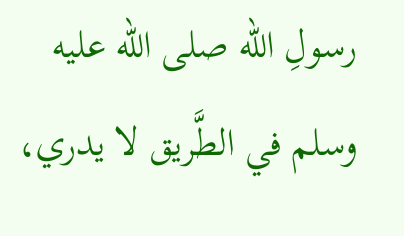رسولِ الله صلى الله عليه وسلم في الطَّريق لا يدري،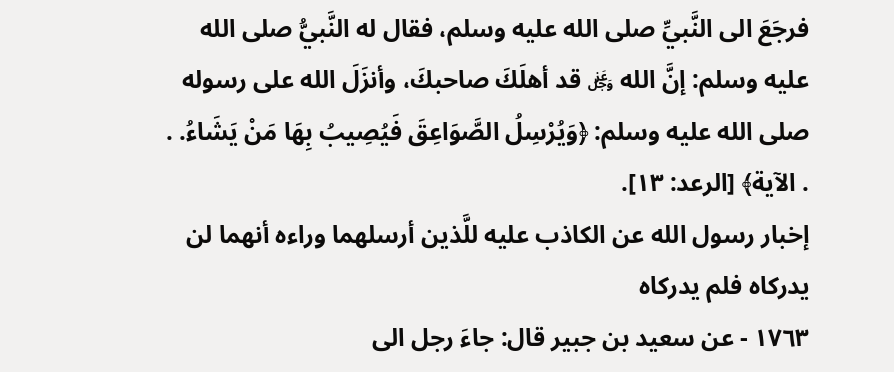فرجَعَ الى النَّبيِّ صلى الله عليه وسلم، فقال له النَّبيُّ صلى الله عليه وسلم: إنَّ الله ﷿ قد أهلَكَ صاحبكَ، وأنزَلَ الله على رسوله صلى الله عليه وسلم: ﴿وَيُرْسِلُ الصَّوَاعِقَ فَيُصِيبُ بِهَا مَنْ يَشَاءُ. . . الآية﴾ [الرعد: ١٣].
إخبار رسول الله عن الكاذب عليه للَّذين أرسلهما وراءه أنهما لن يدركاه فلم يدركاه
١٧٦٣ - عن سعيد بن جبير قال: جاءَ رجل الى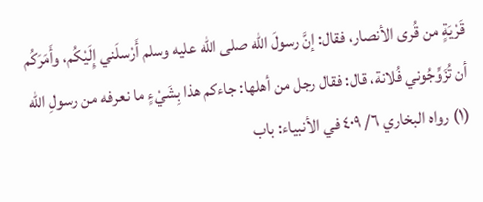قَرْيَةٍ من قُرى الأنصار، فقال: إنَّ رسولَ الله صلى الله عليه وسلم أَرْسلَني إِلَيْكُم، وأَمَرَكُم أن تُزَوِّجُوني فُلانة، قال: فقال رجل من أهلها: جاءكم هذا بِشَيْءٍ ما نعرفه من رسولِ الله
(١) رواه البخاري ٦/ ٤٠٩ في الأنبياء: باب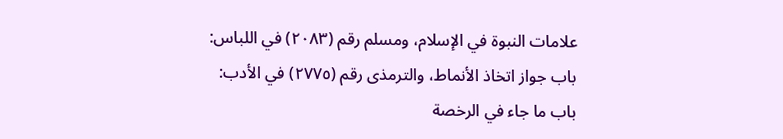علامات النبوة في الإسلام، ومسلم رقم (٢٠٨٣) في اللباس: باب جواز اتخاذ الأنماط، والترمذى رقم (٢٧٧٥) في الأدب: باب ما جاء في الرخصة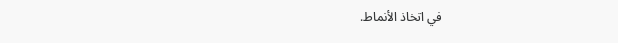في اتخاذ الأنماط.